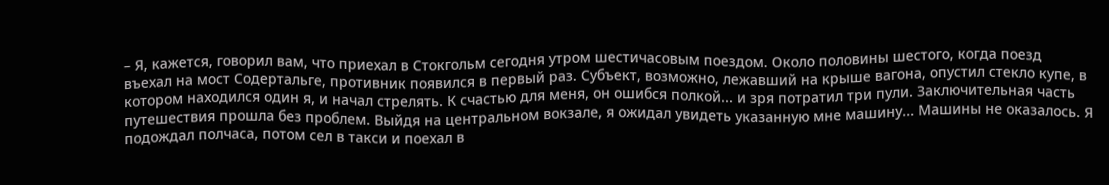– Я, кажется, говорил вам, что приехал в Стокгольм сегодня утром шестичасовым поездом. Около половины шестого, когда поезд въехал на мост Содертальге, противник появился в первый раз. Субъект, возможно, лежавший на крыше вагона, опустил стекло купе, в котором находился один я, и начал стрелять. К счастью для меня, он ошибся полкой... и зря потратил три пули. Заключительная часть путешествия прошла без проблем. Выйдя на центральном вокзале, я ожидал увидеть указанную мне машину... Машины не оказалось. Я подождал полчаса, потом сел в такси и поехал в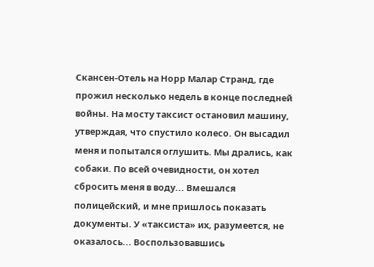Скансен-Отель на Норр Малар Странд, где прожил несколько недель в конце последней войны. На мосту таксист остановил машину, утверждая, что спустило колесо. Он высадил меня и попытался оглушить. Мы дрались, как собаки. По всей очевидности, он хотел сбросить меня в воду... Вмешался полицейский, и мне пришлось показать документы. У «таксиста» их, разумеется, не оказалось... Воспользовавшись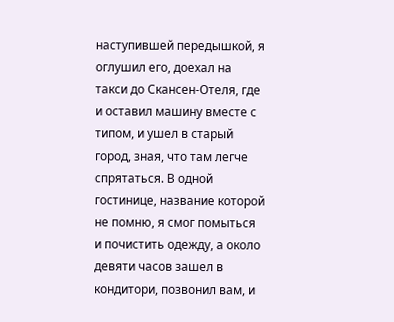наступившей передышкой, я оглушил его, доехал на такси до Скансен-Отеля, где и оставил машину вместе с типом, и ушел в старый город, зная, что там легче спрятаться. В одной гостинице, название которой не помню, я смог помыться и почистить одежду, а около девяти часов зашел в кондитори, позвонил вам, и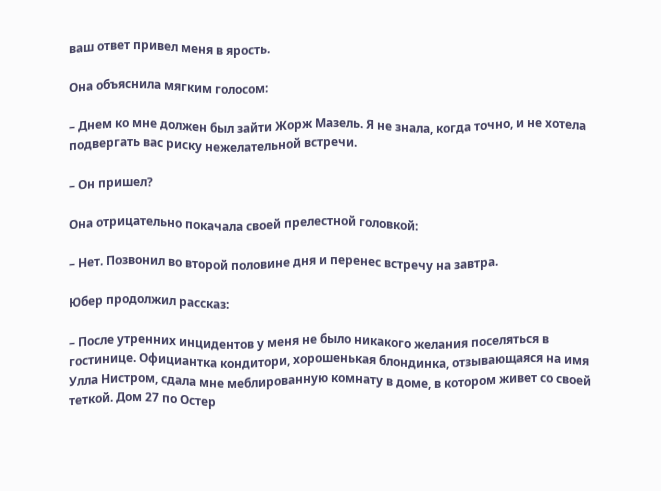ваш ответ привел меня в ярость.

Она объяснила мягким голосом:

– Днем ко мне должен был зайти Жорж Мазель. Я не знала, когда точно, и не хотела подвергать вас риску нежелательной встречи.

– Он пришел?

Она отрицательно покачала своей прелестной головкой:

– Нет. Позвонил во второй половине дня и перенес встречу на завтра.

Юбер продолжил рассказ:

– После утренних инцидентов у меня не было никакого желания поселяться в гостинице. Официантка кондитори, хорошенькая блондинка, отзывающаяся на имя Улла Нистром, сдала мне меблированную комнату в доме, в котором живет со своей теткой. Дом 27 по Остер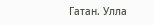Гатан. Улла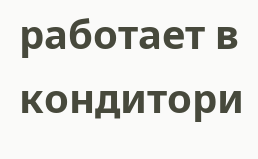работает в кондитори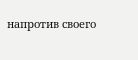напротив своего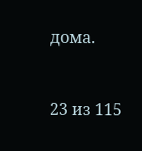дома.



23 из 115